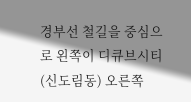경부선 철길을 중심으로 왼쪽이 디큐브시티(신도림동) 오른쪽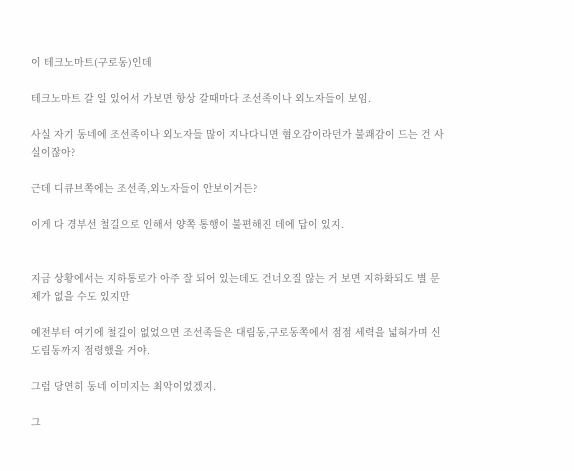이 테크노마트(구로동)인데

테크노마트 갈 일 있어서 가보면 항상 갈때마다 조선족이나 외노자들이 보임.

사실 자기 동네에 조선족이나 외노자들 많이 지나다니면 혐오감이라던가 불쾌감이 드는 건 사실이잖아?

근데 디큐브쪽에는 조선족,외노자들이 안보이거든?

이게 다 경부선 철길으로 인해서 양쪽 통행이 불편해진 데에 답이 있지.


지금 상황에서는 지하통로가 아주 잘 되어 있는데도 건너오질 않는 거 보면 지하화되도 별 문제가 없을 수도 있지만

예전부터 여기에 철길이 없었으면 조선족들은 대림동,구로동쪽에서 점점 세력을 넓혀가며 신도림동까지 점령했을 거야.

그럼 당연히 동네 이미지는 최악이었겠지.

그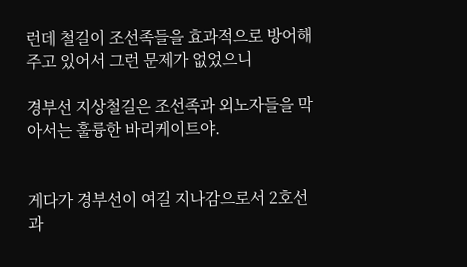런데 철길이 조선족들을 효과적으로 방어해주고 있어서 그런 문제가 없었으니

경부선 지상철길은 조선족과 외노자들을 막아서는 훌륭한 바리케이트야.


게다가 경부선이 여길 지나감으로서 2호선과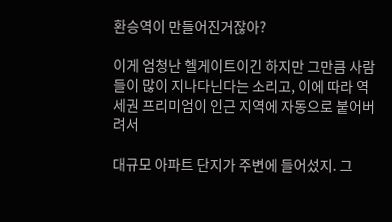환승역이 만들어진거잖아?

이게 엄청난 헬게이트이긴 하지만 그만큼 사람들이 많이 지나다닌다는 소리고, 이에 따라 역세권 프리미엄이 인근 지역에 자동으로 붙어버려서

대규모 아파트 단지가 주변에 들어섰지. 그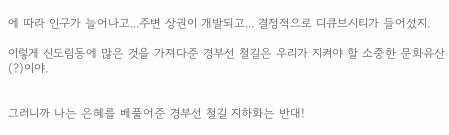에 따라 인구가 늘어나고...주변 상권이 개발되고... 결정적으로 디큐브시티가 들어섰지.

이렇게 신도림동에 많은 것을 가져다준 경부선 철길은 우리가 지켜야 할 소중한 문화유산(?)이야.


그러니까 나는 은혜를 베풀어준 경부선 철길 지하화는 반대!